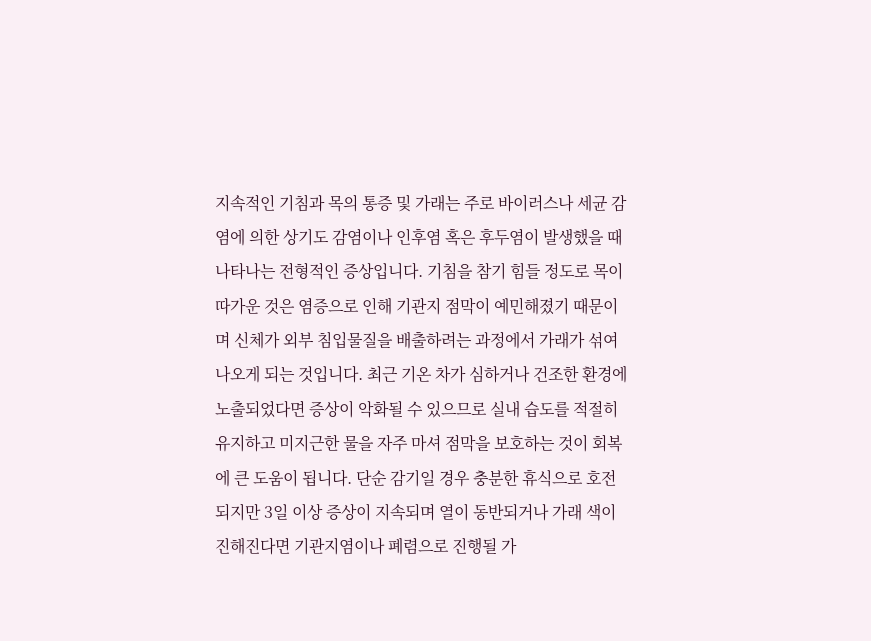지속적인 기침과 목의 통증 및 가래는 주로 바이러스나 세균 감염에 의한 상기도 감염이나 인후염 혹은 후두염이 발생했을 때 나타나는 전형적인 증상입니다. 기침을 참기 힘들 정도로 목이 따가운 것은 염증으로 인해 기관지 점막이 예민해졌기 때문이며 신체가 외부 침입물질을 배출하려는 과정에서 가래가 섞여 나오게 되는 것입니다. 최근 기온 차가 심하거나 건조한 환경에 노출되었다면 증상이 악화될 수 있으므로 실내 습도를 적절히 유지하고 미지근한 물을 자주 마셔 점막을 보호하는 것이 회복에 큰 도움이 됩니다. 단순 감기일 경우 충분한 휴식으로 호전되지만 3일 이상 증상이 지속되며 열이 동반되거나 가래 색이 진해진다면 기관지염이나 폐렴으로 진행될 가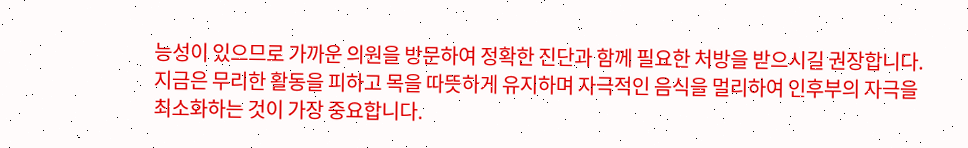능성이 있으므로 가까운 의원을 방문하여 정확한 진단과 함께 필요한 처방을 받으시길 권장합니다. 지금은 무리한 활동을 피하고 목을 따뜻하게 유지하며 자극적인 음식을 멀리하여 인후부의 자극을 최소화하는 것이 가장 중요합니다.